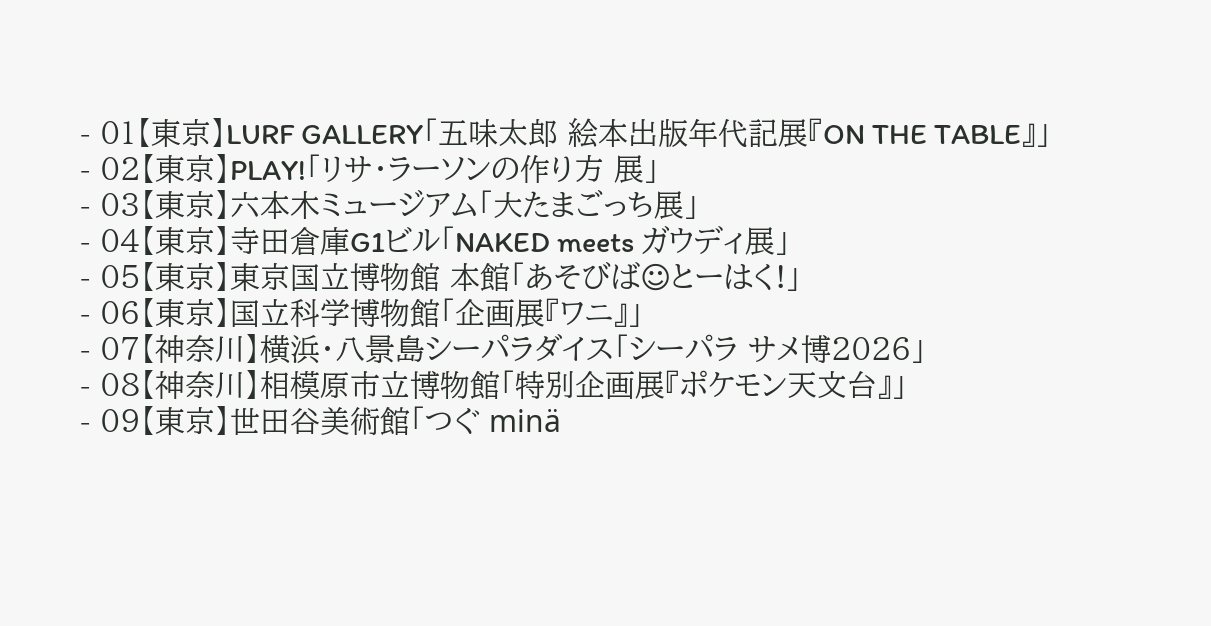- 01【東京】LURF GALLERY「五味太郎 絵本出版年代記展『ON THE TABLE』」
- 02【東京】PLAY!「リサ・ラーソンの作り方 展」
- 03【東京】六本木ミュージアム「大たまごっち展」
- 04【東京】寺田倉庫G1ビル「NAKED meets ガウディ展」
- 05【東京】東京国立博物館 本館「あそびば☺とーはく!」
- 06【東京】国立科学博物館「企画展『ワニ』」
- 07【神奈川】横浜・八景島シーパラダイス「シーパラ サメ博2026」
- 08【神奈川】相模原市立博物館「特別企画展『ポケモン天文台』」
- 09【東京】世田谷美術館「つぐ minä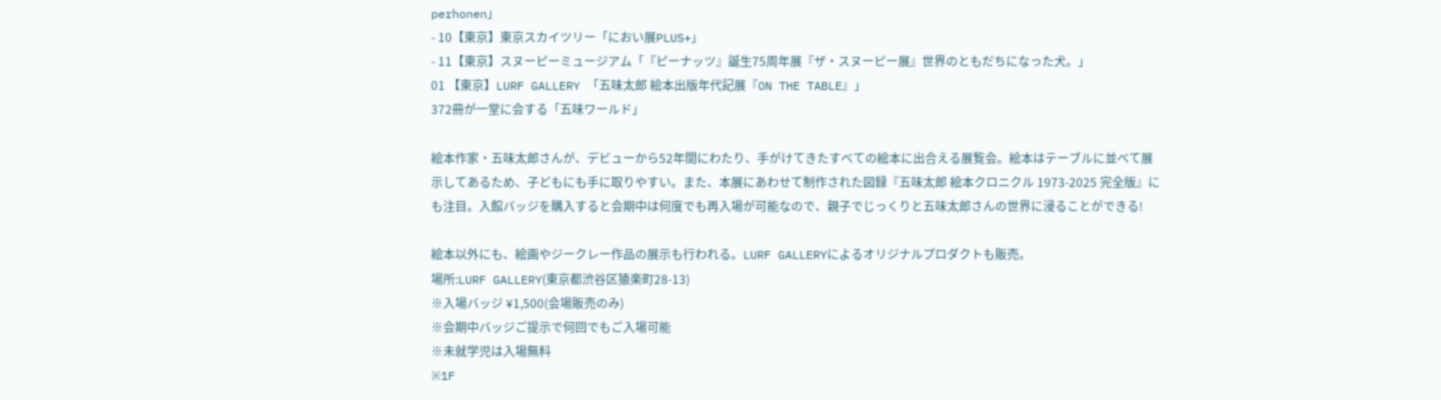perhonen」
- 10【東京】東京スカイツリー「におい展PLUS+」
- 11【東京】スヌーピーミュージアム「『ピーナッツ』誕生75周年展『ザ・スヌーピー展』世界のともだちになった犬。」
01 【東京】LURF GALLERY 「五味太郎 絵本出版年代記展『ON THE TABLE』」
372冊が一堂に会する「五味ワールド」

絵本作家・五味太郎さんが、デビューから52年間にわたり、手がけてきたすべての絵本に出合える展覧会。絵本はテーブルに並べて展示してあるため、子どもにも手に取りやすい。また、本展にあわせて制作された図録『五味太郎 絵本クロニクル 1973-2025 完全版』にも注目。入館バッジを購入すると会期中は何度でも再入場が可能なので、親子でじっくりと五味太郎さんの世界に浸ることができる!

絵本以外にも、絵画やジークレー作品の展示も行われる。LURF GALLERYによるオリジナルプロダクトも販売。
場所:LURF GALLERY(東京都渋谷区猿楽町28-13)
※入場バッジ ¥1,500(会場販売のみ)
※会期中バッジご提示で何回でもご入場可能
※未就学児は入場無料
※1F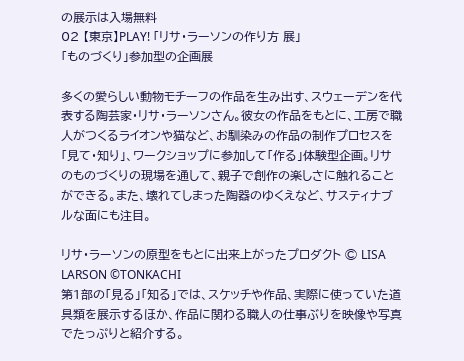の展示は入場無料
02 【東京】PLAY! 「リサ・ラーソンの作り方 展」
「ものづくり」参加型の企画展

多くの愛らしい動物モチーフの作品を生み出す、スウェーデンを代表する陶芸家・リサ・ラーソンさん。彼女の作品をもとに、工房で職人がつくるライオンや猫など、お馴染みの作品の制作プロセスを「見て・知り」、ワークショップに参加して「作る」体験型企画。リサのものづくりの現場を通して、親子で創作の楽しさに触れることができる。また、壊れてしまった陶器のゆくえなど、サスティナブルな面にも注目。

リサ・ラーソンの原型をもとに出来上がったプロダクト © LISA LARSON ©TONKACHI
第1部の「見る」「知る」では、スケッチや作品、実際に使っていた道具類を展示するほか、作品に関わる職人の仕事ぶりを映像や写真でたっぷりと紹介する。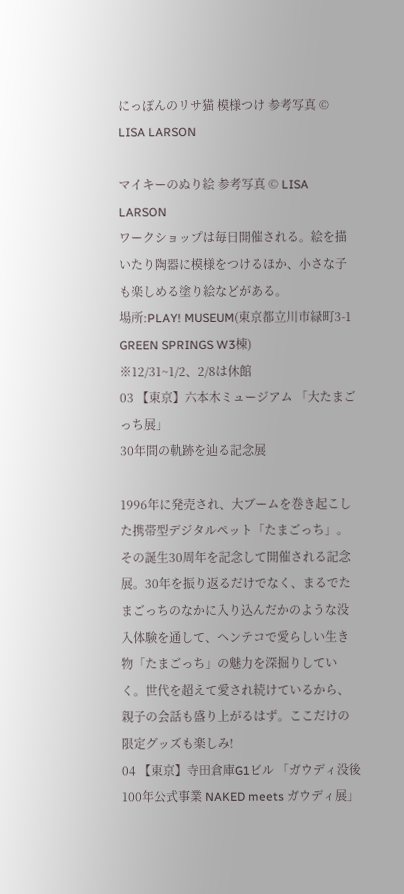にっぽんのリサ猫 模様つけ 参考写真 © LISA LARSON

マイキーのぬり絵 参考写真 © LISA LARSON
ワークショップは毎日開催される。絵を描いたり陶器に模様をつけるほか、小さな子も楽しめる塗り絵などがある。
場所:PLAY! MUSEUM(東京都立川市緑町3-1 GREEN SPRINGS W3棟)
※12/31~1/2、2/8は休館
03 【東京】六本木ミュージアム 「大たまごっち展」
30年間の軌跡を辿る記念展

1996年に発売され、大ブームを巻き起こした携帯型デジタルペット「たまごっち」。その誕生30周年を記念して開催される記念展。30年を振り返るだけでなく、まるでたまごっちのなかに入り込んだかのような没入体験を通して、ヘンテコで愛らしい生き物「たまごっち」の魅力を深掘りしていく。世代を超えて愛され続けているから、親子の会話も盛り上がるはず。ここだけの限定グッズも楽しみ!
04 【東京】寺田倉庫G1ビル 「ガウディ没後100年公式事業 NAKED meets ガウディ展」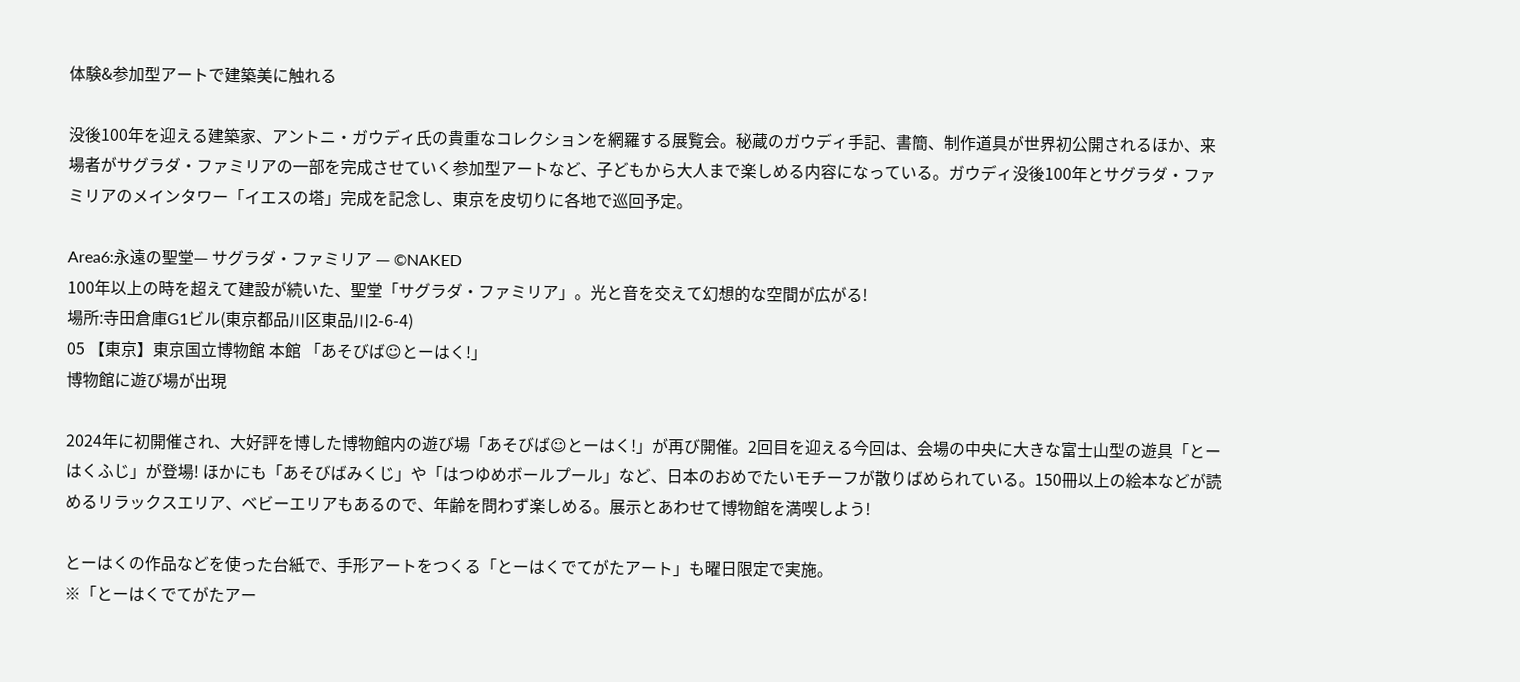体験&参加型アートで建築美に触れる

没後100年を迎える建築家、アントニ・ガウディ氏の貴重なコレクションを網羅する展覧会。秘蔵のガウディ手記、書簡、制作道具が世界初公開されるほか、来場者がサグラダ・ファミリアの一部を完成させていく参加型アートなど、子どもから大人まで楽しめる内容になっている。ガウディ没後100年とサグラダ・ファミリアのメインタワー「イエスの塔」完成を記念し、東京を皮切りに各地で巡回予定。

Area6:永遠の聖堂— サグラダ・ファミリア — ©NAKED
100年以上の時を超えて建設が続いた、聖堂「サグラダ・ファミリア」。光と音を交えて幻想的な空間が広がる!
場所:寺田倉庫G1ビル(東京都品川区東品川2-6-4)
05 【東京】東京国立博物館 本館 「あそびば☺とーはく!」
博物館に遊び場が出現

2024年に初開催され、大好評を博した博物館内の遊び場「あそびば☺とーはく!」が再び開催。2回目を迎える今回は、会場の中央に大きな富士山型の遊具「とーはくふじ」が登場! ほかにも「あそびばみくじ」や「はつゆめボールプール」など、日本のおめでたいモチーフが散りばめられている。150冊以上の絵本などが読めるリラックスエリア、ベビーエリアもあるので、年齢を問わず楽しめる。展示とあわせて博物館を満喫しよう!

とーはくの作品などを使った台紙で、手形アートをつくる「とーはくでてがたアート」も曜日限定で実施。
※「とーはくでてがたアー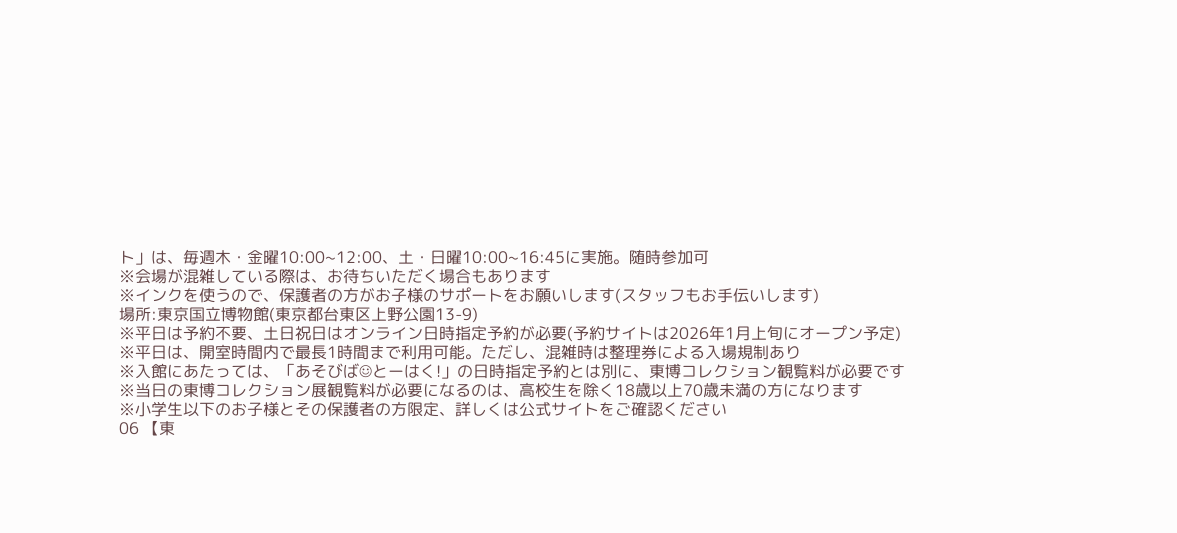ト」は、毎週木・金曜10:00~12:00、土・日曜10:00~16:45に実施。随時参加可
※会場が混雑している際は、お待ちいただく場合もあります
※インクを使うので、保護者の方がお子様のサポートをお願いします(スタッフもお手伝いします)
場所:東京国立博物館(東京都台東区上野公園13-9)
※平日は予約不要、土日祝日はオンライン日時指定予約が必要(予約サイトは2026年1月上旬にオープン予定)
※平日は、開室時間内で最長1時間まで利用可能。ただし、混雑時は整理券による入場規制あり
※入館にあたっては、「あそびば☺とーはく!」の日時指定予約とは別に、東博コレクション観覧料が必要です
※当日の東博コレクション展観覧料が必要になるのは、高校生を除く18歳以上70歳未満の方になります
※小学生以下のお子様とその保護者の方限定、詳しくは公式サイトをご確認ください
06 【東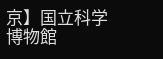京】国立科学博物館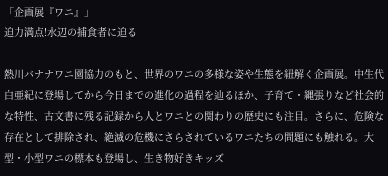「企画展『ワニ』」
迫力満点!水辺の捕食者に迫る

熱川バナナワニ園協力のもと、世界のワニの多様な姿や生態を紐解く企画展。中生代白亜紀に登場してから今日までの進化の過程を辿るほか、子育て・縄張りなど社会的な特性、古文書に残る記録から人とワニとの関わりの歴史にも注目。さらに、危険な存在として排除され、絶滅の危機にさらされているワニたちの問題にも触れる。大型・小型ワニの標本も登場し、生き物好きキッズ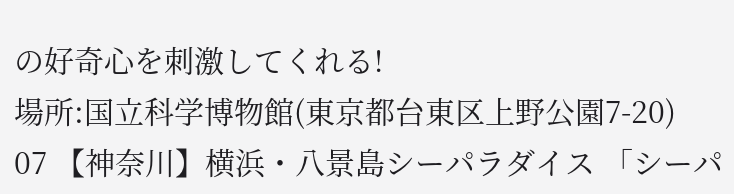の好奇心を刺激してくれる!
場所:国立科学博物館(東京都台東区上野公園7-20)
07 【神奈川】横浜・八景島シーパラダイス 「シーパ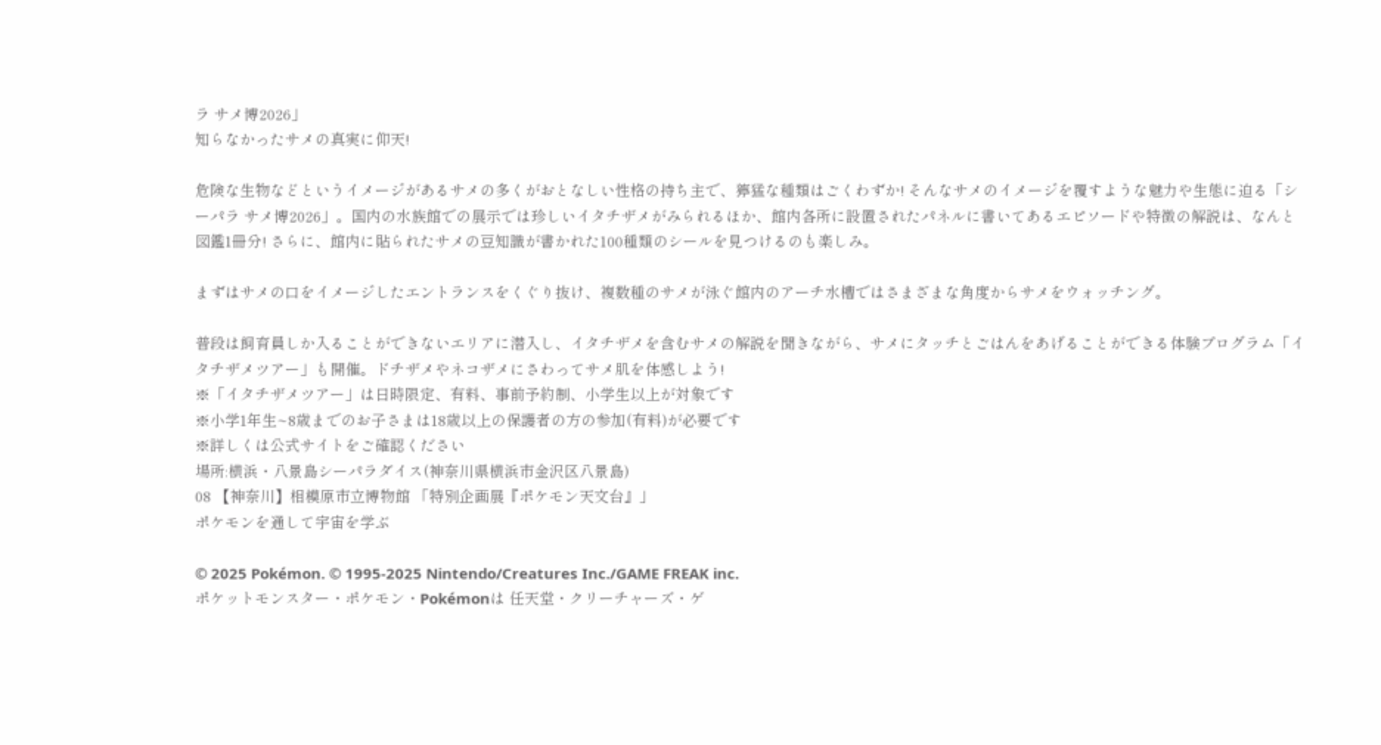ラ サメ博2026」
知らなかったサメの真実に仰天!

危険な生物などというイメージがあるサメの多くがおとなしい性格の持ち主で、獰猛な種類はごくわずか! そんなサメのイメージを覆すような魅力や生態に迫る「シーパラ サメ博2026」。国内の水族館での展示では珍しいイタチザメがみられるほか、館内各所に設置されたパネルに書いてあるエピソードや特徴の解説は、なんと図鑑1冊分! さらに、館内に貼られたサメの豆知識が書かれた100種類のシールを見つけるのも楽しみ。

まずはサメの口をイメージしたエントランスをくぐり抜け、複数種のサメが泳ぐ館内のアーチ水槽ではさまざまな角度からサメをウォッチング。

普段は飼育員しか入ることができないエリアに潜入し、イタチザメを含むサメの解説を聞きながら、サメにタッチとごはんをあげることができる体験プログラム「イタチザメツアー」も開催。ドチザメやネコザメにさわってサメ肌を体感しよう!
※「イタチザメツアー」は日時限定、有料、事前予約制、小学生以上が対象です
※小学1年生~8歳までのお子さまは18歳以上の保護者の方の参加(有料)が必要です
※詳しくは公式サイトをご確認ください
場所:横浜・八景島シーパラダイス(神奈川県横浜市金沢区八景島)
08 【神奈川】相模原市立博物館 「特別企画展『ポケモン天文台』」
ポケモンを通して宇宙を学ぶ

© 2025 Pokémon. © 1995-2025 Nintendo/Creatures Inc./GAME FREAK inc.
ポケットモンスター・ポケモン・Pokémonは 任天堂・クリーチャーズ・ゲ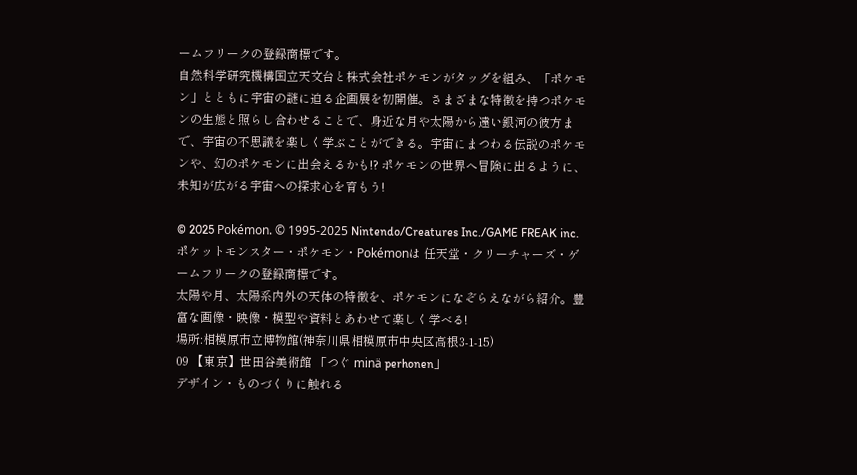ームフリークの登録商標です。
自然科学研究機構国立天文台と株式会社ポケモンがタッグを組み、「ポケモン」とともに宇宙の謎に迫る企画展を初開催。さまざまな特徴を持つポケモンの生態と照らし合わせることで、身近な月や太陽から遠い銀河の彼方まで、宇宙の不思議を楽しく学ぶことができる。宇宙にまつわる伝説のポケモンや、幻のポケモンに出会えるかも!? ポケモンの世界へ冒険に出るように、未知が広がる宇宙への探求心を育もう!

© 2025 Pokémon. © 1995-2025 Nintendo/Creatures Inc./GAME FREAK inc.
ポケットモンスター・ポケモン・Pokémonは 任天堂・クリーチャーズ・ゲームフリークの登録商標です。
太陽や月、太陽系内外の天体の特徴を、ポケモンになぞらえながら紹介。豊富な画像・映像・模型や資料とあわせて楽しく学べる!
場所:相模原市立博物館(神奈川県相模原市中央区高根3-1-15)
09 【東京】世田谷美術館 「つぐ minä perhonen」
デザイン・ものづくりに触れる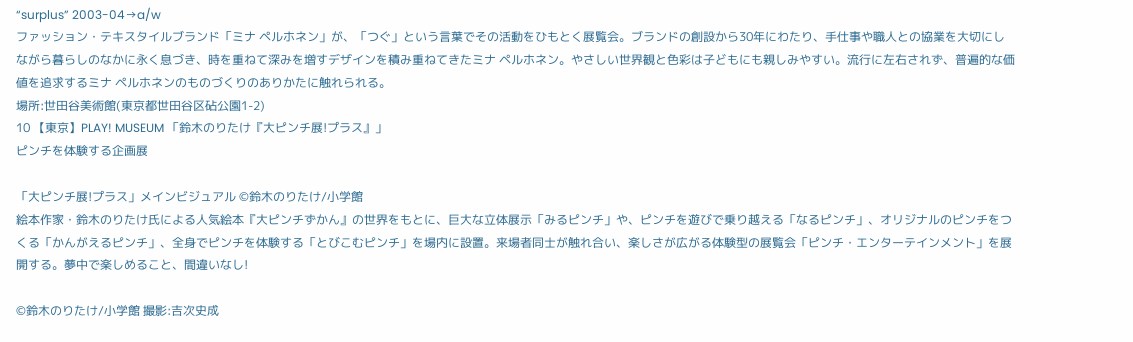“surplus” 2003-04→a/w
ファッション・テキスタイルブランド「ミナ ペルホネン」が、「つぐ」という言葉でその活動をひもとく展覧会。ブランドの創設から30年にわたり、手仕事や職人との協業を大切にしながら暮らしのなかに永く息づき、時を重ねて深みを増すデザインを積み重ねてきたミナ ペルホネン。やさしい世界観と色彩は子どもにも親しみやすい。流行に左右されず、普遍的な価値を追求するミナ ペルホネンのものづくりのありかたに触れられる。
場所:世田谷美術館(東京都世田谷区砧公園1-2)
10 【東京】PLAY! MUSEUM 「鈴木のりたけ『大ピンチ展!プラス』」
ピンチを体験する企画展

「大ピンチ展!プラス」メインビジュアル ©鈴木のりたけ/小学館
絵本作家・鈴木のりたけ氏による人気絵本『大ピンチずかん』の世界をもとに、巨大な立体展示「みるピンチ」や、ピンチを遊びで乗り越える「なるピンチ」、オリジナルのピンチをつくる「かんがえるピンチ」、全身でピンチを体験する「とびこむピンチ」を場内に設置。来場者同士が触れ合い、楽しさが広がる体験型の展覧会「ピンチ・エンターテインメント」を展開する。夢中で楽しめること、間違いなし!

©鈴木のりたけ/小学館 撮影:吉次史成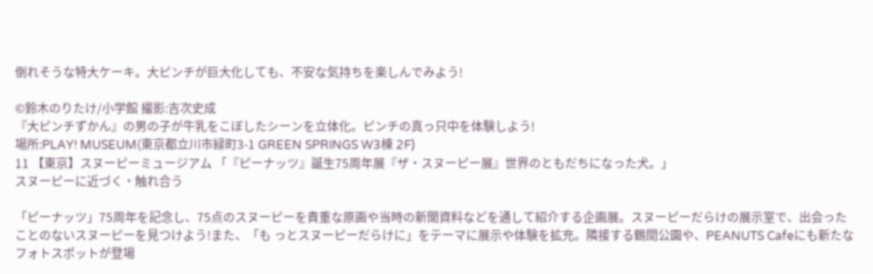倒れそうな特大ケーキ。大ピンチが巨大化しても、不安な気持ちを楽しんでみよう!

©鈴木のりたけ/小学館 撮影:吉次史成
『大ピンチずかん』の男の子が牛乳をこぼしたシーンを立体化。ピンチの真っ只中を体験しよう!
場所:PLAY! MUSEUM(東京都立川市緑町3-1 GREEN SPRINGS W3棟 2F)
11 【東京】スヌーピーミュージアム 「『ピーナッツ』誕生75周年展『ザ・スヌーピー展』世界のともだちになった犬。」
スヌーピーに近づく・触れ合う

「ピーナッツ」75周年を記念し、75点のスヌーピーを貴重な原画や当時の新聞資料などを通して紹介する企画展。スヌーピーだらけの展示室で、出会ったことのないスヌーピーを見つけよう!また、「も っとスヌーピーだらけに」をテーマに展示や体験を拡充。隣接する鶴間公園や、PEANUTS Cafeにも新たなフォトスポットが登場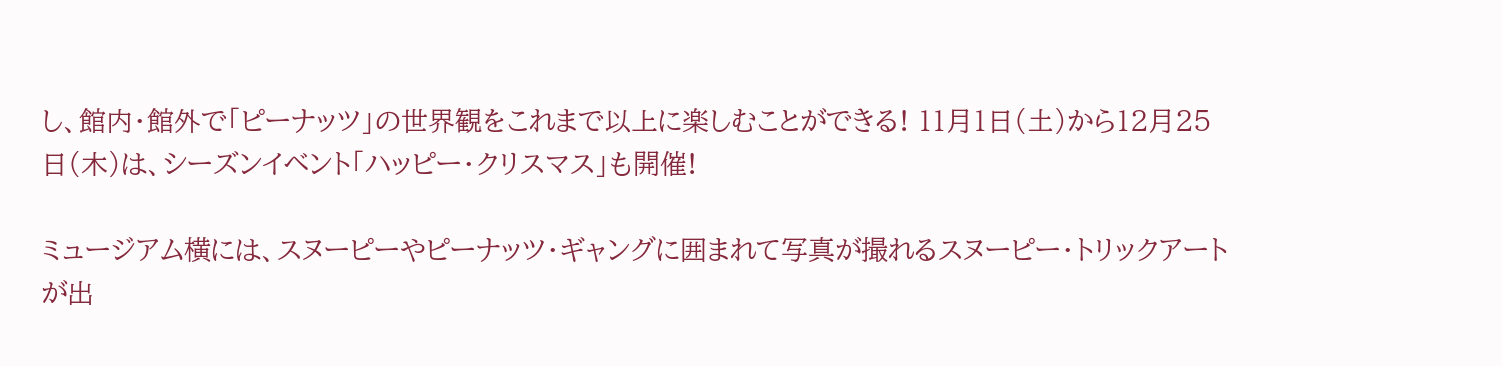し、館内・館外で「ピーナッツ」の世界観をこれまで以上に楽しむことができる! 11月1日(土)から12月25日(木)は、シーズンイベント「ハッピー・クリスマス」も開催!

ミュージアム横には、スヌーピーやピーナッツ・ギャングに囲まれて写真が撮れるスヌーピー・トリックアートが出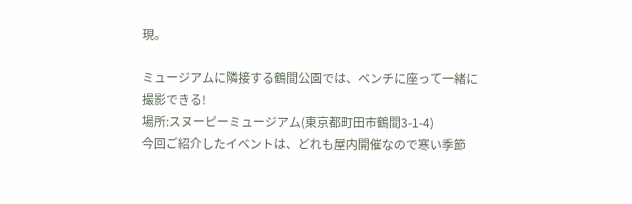現。

ミュージアムに隣接する鶴間公園では、ベンチに座って一緒に撮影できる!
場所:スヌーピーミュージアム(東京都町田市鶴間3-1-4)
今回ご紹介したイベントは、どれも屋内開催なので寒い季節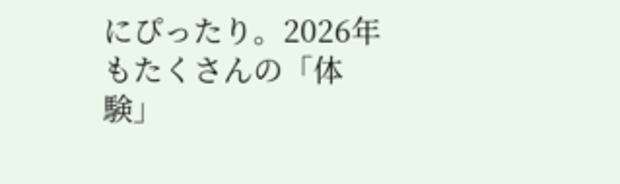にぴったり。2026年もたくさんの「体験」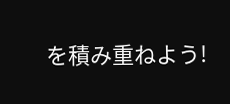を積み重ねよう!